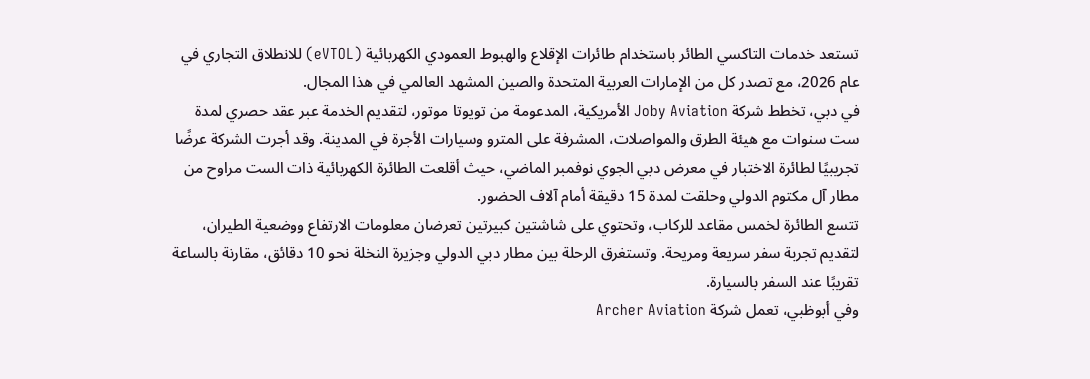تستعد خدمات التاكسي الطائر باستخدام طائرات الإقلاع والهبوط العمودي الكهربائية (eVTOL) للانطلاق التجاري في عام 2026، مع تصدر كل من الإمارات العربية المتحدة والصين المشهد العالمي في هذا المجال.
في دبي، تخطط شركة Joby Aviation الأمريكية، المدعومة من تويوتا موتور، لتقديم الخدمة عبر عقد حصري لمدة ست سنوات مع هيئة الطرق والمواصلات، المشرفة على المترو وسيارات الأجرة في المدينة. وقد أجرت الشركة عرضًا تجريبيًا لطائرة الاختبار في معرض دبي الجوي نوفمبر الماضي، حيث أقلعت الطائرة الكهربائية ذات الست مراوح من مطار آل مكتوم الدولي وحلقت لمدة 15 دقيقة أمام آلاف الحضور.
تتسع الطائرة لخمس مقاعد للركاب، وتحتوي على شاشتين كبيرتين تعرضان معلومات الارتفاع ووضعية الطيران، لتقديم تجربة سفر سريعة ومريحة. وتستغرق الرحلة بين مطار دبي الدولي وجزيرة النخلة نحو 10 دقائق، مقارنة بالساعة تقريبًا عند السفر بالسيارة.
وفي أبوظبي، تعمل شركة Archer Aviation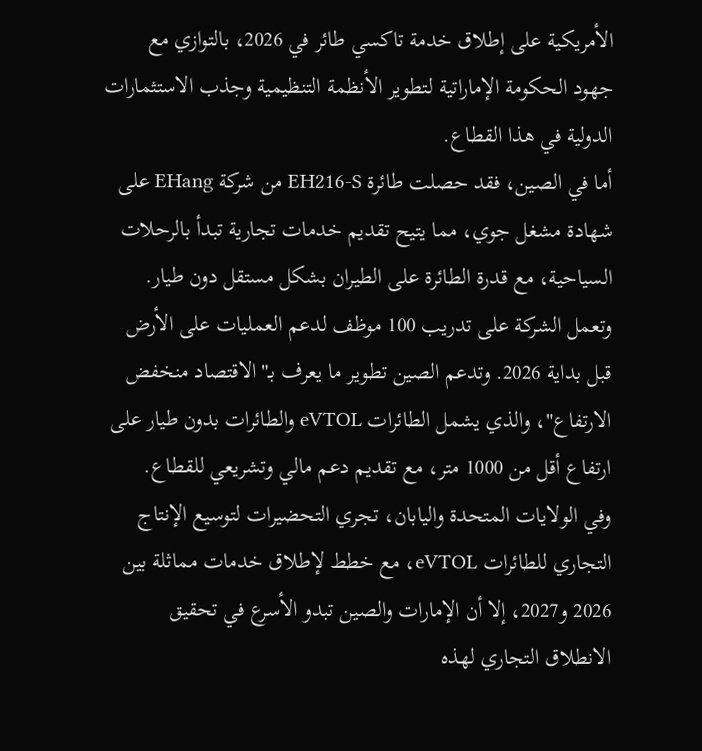الأمريكية على إطلاق خدمة تاكسي طائر في 2026، بالتوازي مع جهود الحكومة الإماراتية لتطوير الأنظمة التنظيمية وجذب الاستثمارات الدولية في هذا القطاع.
أما في الصين، فقد حصلت طائرة EH216-S من شركة EHang على شهادة مشغل جوي، مما يتيح تقديم خدمات تجارية تبدأ بالرحلات السياحية، مع قدرة الطائرة على الطيران بشكل مستقل دون طيار. وتعمل الشركة على تدريب 100 موظف لدعم العمليات على الأرض قبل بداية 2026. وتدعم الصين تطوير ما يعرف بـ"الاقتصاد منخفض الارتفاع"، والذي يشمل الطائرات eVTOL والطائرات بدون طيار على ارتفاع أقل من 1000 متر، مع تقديم دعم مالي وتشريعي للقطاع.
وفي الولايات المتحدة واليابان، تجري التحضيرات لتوسيع الإنتاج التجاري للطائرات eVTOL، مع خطط لإطلاق خدمات مماثلة بين 2026 و2027، إلا أن الإمارات والصين تبدو الأسرع في تحقيق الانطلاق التجاري لهذه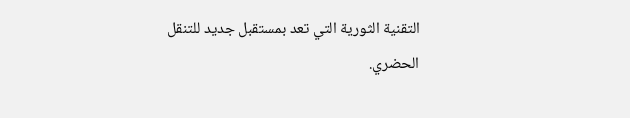التقنية الثورية التي تعد بمستقبل جديد للتنقل الحضري.